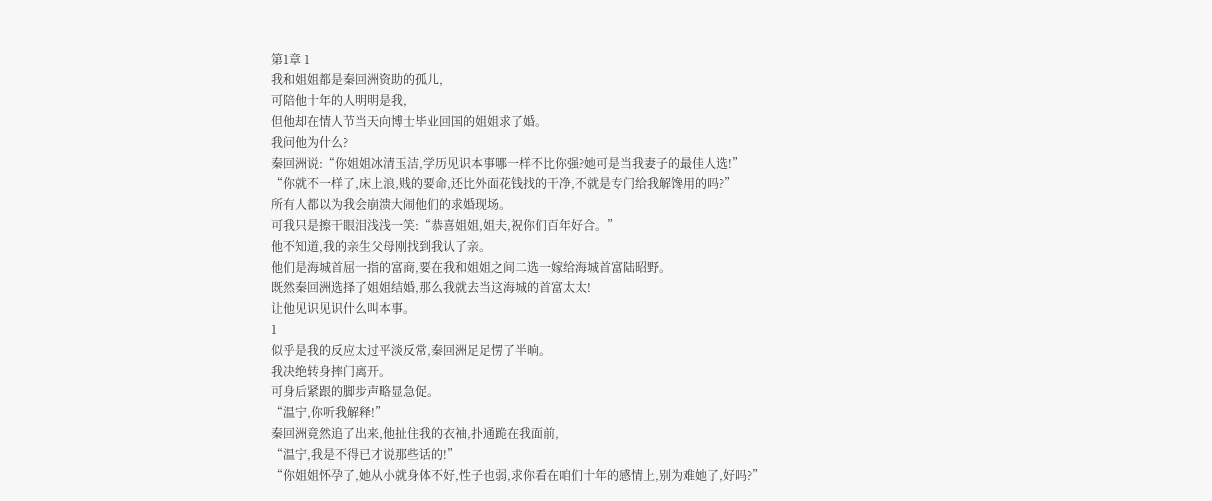第1章 1
我和姐姐都是秦回洲资助的孤儿,
可陪他十年的人明明是我,
但他却在情人节当天向博士毕业回国的姐姐求了婚。
我问他为什么?
秦回洲说:“你姐姐冰清玉洁,学历见识本事哪一样不比你强?她可是当我妻子的最佳人选!”
“你就不一样了,床上浪,贱的要命,还比外面花钱找的干净,不就是专门给我解馋用的吗?”
所有人都以为我会崩溃大闹他们的求婚现场。
可我只是擦干眼泪浅浅一笑:“恭喜姐姐,姐夫,祝你们百年好合。”
他不知道,我的亲生父母刚找到我认了亲。
他们是海城首屈一指的富商,要在我和姐姐之间二选一嫁给海城首富陆昭野。
既然秦回洲选择了姐姐结婚,那么我就去当这海城的首富太太!
让他见识见识什么叫本事。
1
似乎是我的反应太过平淡反常,秦回洲足足愣了半晌。
我决绝转身摔门离开。
可身后紧跟的脚步声略显急促。
“温宁,你听我解释!”
秦回洲竟然追了出来,他扯住我的衣袖,扑通跪在我面前,
“温宁,我是不得已才说那些话的!”
“你姐姐怀孕了,她从小就身体不好,性子也弱,求你看在咱们十年的感情上,别为难她了,好吗?”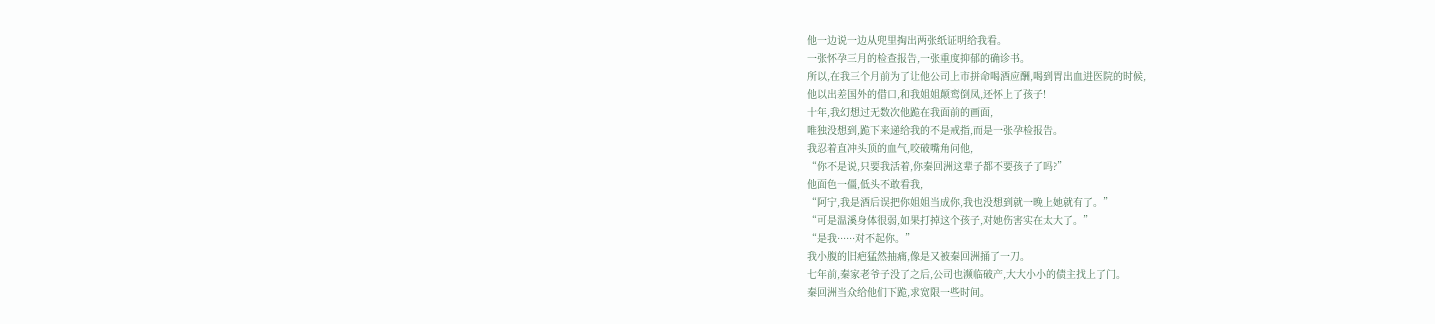他一边说一边从兜里掏出两张纸证明给我看。
一张怀孕三月的检查报告,一张重度抑郁的确诊书。
所以,在我三个月前为了让他公司上市拼命喝酒应酬,喝到胃出血进医院的时候,
他以出差国外的借口,和我姐姐颠鸾倒凤,还怀上了孩子!
十年,我幻想过无数次他跪在我面前的画面,
唯独没想到,跪下来递给我的不是戒指,而是一张孕检报告。
我忍着直冲头顶的血气,咬破嘴角问他,
“你不是说,只要我活着,你秦回洲这辈子都不要孩子了吗?”
他面色一僵,低头不敢看我,
“阿宁,我是酒后误把你姐姐当成你,我也没想到就一晚上她就有了。”
“可是温溪身体很弱,如果打掉这个孩子,对她伤害实在太大了。”
“是我······对不起你。”
我小腹的旧疤猛然抽痛,像是又被秦回洲捅了一刀。
七年前,秦家老爷子没了之后,公司也濒临破产,大大小小的债主找上了门。
秦回洲当众给他们下跪,求宽限一些时间。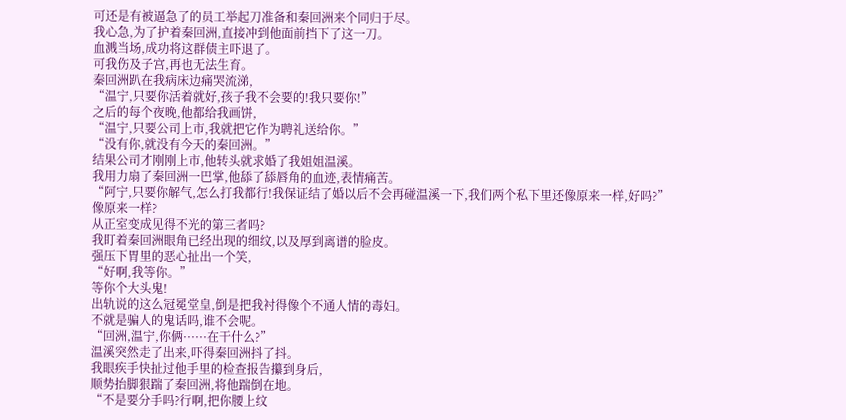可还是有被逼急了的员工举起刀准备和秦回洲来个同归于尽。
我心急,为了护着秦回洲,直接冲到他面前挡下了这一刀。
血溅当场,成功将这群债主吓退了。
可我伤及子宫,再也无法生育。
秦回洲趴在我病床边痛哭流涕,
“温宁,只要你活着就好,孩子我不会要的!我只要你!”
之后的每个夜晚,他都给我画饼,
“温宁,只要公司上市,我就把它作为聘礼送给你。”
“没有你,就没有今天的秦回洲。”
结果公司才刚刚上市,他转头就求婚了我姐姐温溪。
我用力扇了秦回洲一巴掌,他舔了舔唇角的血迹,表情痛苦。
“阿宁,只要你解气,怎么打我都行!我保证结了婚以后不会再碰温溪一下,我们两个私下里还像原来一样,好吗?”
像原来一样?
从正室变成见得不光的第三者吗?
我盯着秦回洲眼角已经出现的细纹,以及厚到离谱的脸皮。
强压下胃里的恶心扯出一个笑,
“好啊,我等你。”
等你个大头鬼!
出轨说的这么冠冕堂皇,倒是把我衬得像个不通人情的毒妇。
不就是骗人的鬼话吗,谁不会呢。
“回洲,温宁,你俩······在干什么?”
温溪突然走了出来,吓得秦回洲抖了抖。
我眼疾手快扯过他手里的检查报告攥到身后,
顺势抬脚狠踹了秦回洲,将他踹倒在地。
“不是要分手吗?行啊,把你腰上纹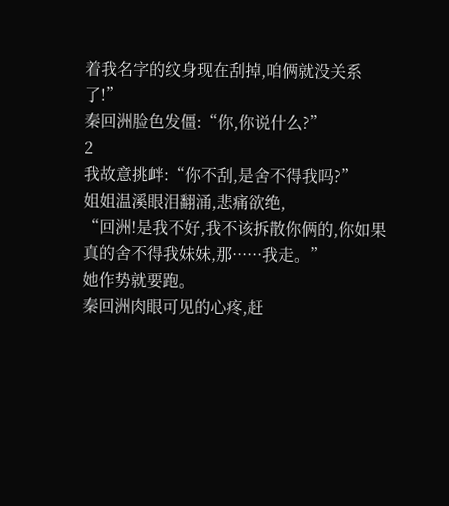着我名字的纹身现在刮掉,咱俩就没关系了!”
秦回洲脸色发僵:“你,你说什么?”
2
我故意挑衅:“你不刮,是舍不得我吗?”
姐姐温溪眼泪翻涌,悲痛欲绝,
“回洲!是我不好,我不该拆散你俩的,你如果真的舍不得我妹妹,那······我走。”
她作势就要跑。
秦回洲肉眼可见的心疼,赶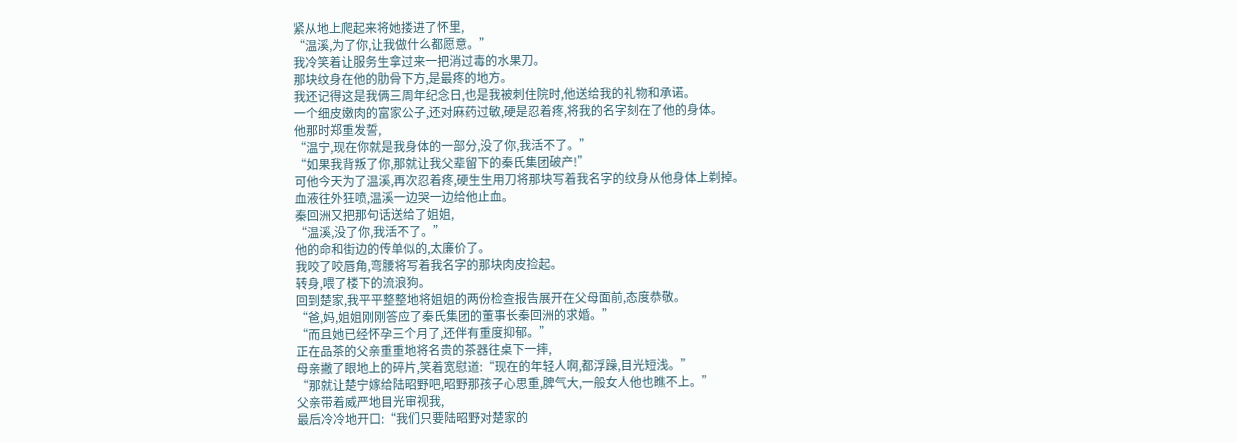紧从地上爬起来将她搂进了怀里,
“温溪,为了你,让我做什么都愿意。”
我冷笑着让服务生拿过来一把消过毒的水果刀。
那块纹身在他的肋骨下方,是最疼的地方。
我还记得这是我俩三周年纪念日,也是我被刺住院时,他送给我的礼物和承诺。
一个细皮嫩肉的富家公子,还对麻药过敏,硬是忍着疼,将我的名字刻在了他的身体。
他那时郑重发誓,
“温宁,现在你就是我身体的一部分,没了你,我活不了。”
“如果我背叛了你,那就让我父辈留下的秦氏集团破产!”
可他今天为了温溪,再次忍着疼,硬生生用刀将那块写着我名字的纹身从他身体上剃掉。
血液往外狂喷,温溪一边哭一边给他止血。
秦回洲又把那句话送给了姐姐,
“温溪,没了你,我活不了。”
他的命和街边的传单似的,太廉价了。
我咬了咬唇角,弯腰将写着我名字的那块肉皮捡起。
转身,喂了楼下的流浪狗。
回到楚家,我平平整整地将姐姐的两份检查报告展开在父母面前,态度恭敬。
“爸,妈,姐姐刚刚答应了秦氏集团的董事长秦回洲的求婚。”
“而且她已经怀孕三个月了,还伴有重度抑郁。”
正在品茶的父亲重重地将名贵的茶器往桌下一摔,
母亲撇了眼地上的碎片,笑着宽慰道:“现在的年轻人啊,都浮躁,目光短浅。”
“那就让楚宁嫁给陆昭野吧,昭野那孩子心思重,脾气大,一般女人他也瞧不上。”
父亲带着威严地目光审视我,
最后冷冷地开口:“我们只要陆昭野对楚家的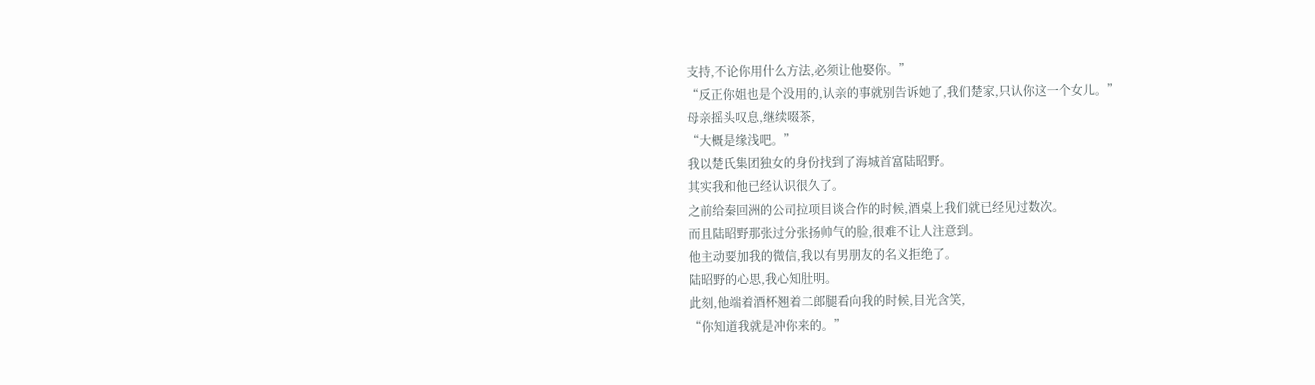支持,不论你用什么方法,必须让他娶你。”
“反正你姐也是个没用的,认亲的事就别告诉她了,我们楚家,只认你这一个女儿。”
母亲摇头叹息,继续啜茶,
“大概是缘浅吧。”
我以楚氏集团独女的身份找到了海城首富陆昭野。
其实我和他已经认识很久了。
之前给秦回洲的公司拉项目谈合作的时候,酒桌上我们就已经见过数次。
而且陆昭野那张过分张扬帅气的脸,很难不让人注意到。
他主动要加我的微信,我以有男朋友的名义拒绝了。
陆昭野的心思,我心知肚明。
此刻,他端着酒杯翘着二郎腿看向我的时候,目光含笑,
“你知道我就是冲你来的。”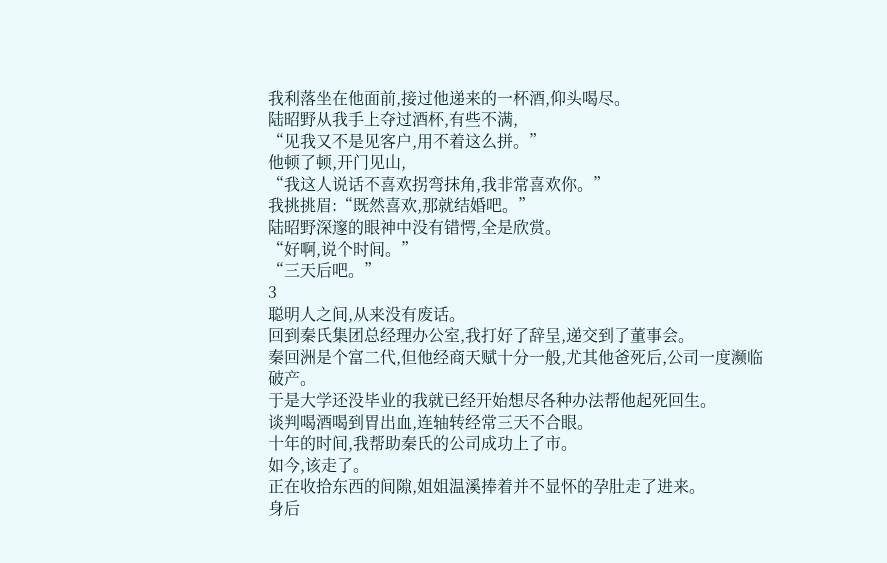我利落坐在他面前,接过他递来的一杯酒,仰头喝尽。
陆昭野从我手上夺过酒杯,有些不满,
“见我又不是见客户,用不着这么拼。”
他顿了顿,开门见山,
“我这人说话不喜欢拐弯抹角,我非常喜欢你。”
我挑挑眉:“既然喜欢,那就结婚吧。”
陆昭野深邃的眼神中没有错愕,全是欣赏。
“好啊,说个时间。”
“三天后吧。”
3
聪明人之间,从来没有废话。
回到秦氏集团总经理办公室,我打好了辞呈,递交到了董事会。
秦回洲是个富二代,但他经商天赋十分一般,尤其他爸死后,公司一度濒临破产。
于是大学还没毕业的我就已经开始想尽各种办法帮他起死回生。
谈判喝酒喝到胃出血,连轴转经常三天不合眼。
十年的时间,我帮助秦氏的公司成功上了市。
如今,该走了。
正在收拾东西的间隙,姐姐温溪捧着并不显怀的孕肚走了进来。
身后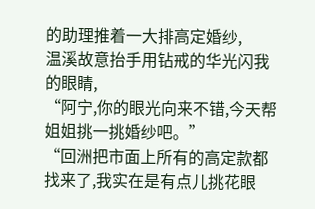的助理推着一大排高定婚纱,
温溪故意抬手用钻戒的华光闪我的眼睛,
“阿宁,你的眼光向来不错,今天帮姐姐挑一挑婚纱吧。”
“回洲把市面上所有的高定款都找来了,我实在是有点儿挑花眼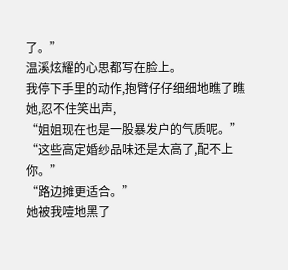了。”
温溪炫耀的心思都写在脸上。
我停下手里的动作,抱臂仔仔细细地瞧了瞧她,忍不住笑出声,
“姐姐现在也是一股暴发户的气质呢。”
“这些高定婚纱品味还是太高了,配不上你。”
“路边摊更适合。”
她被我噎地黑了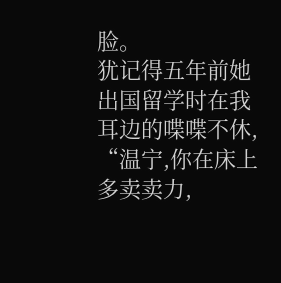脸。
犹记得五年前她出国留学时在我耳边的喋喋不休,
“温宁,你在床上多卖卖力,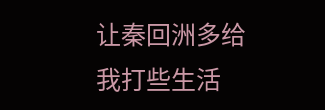让秦回洲多给我打些生活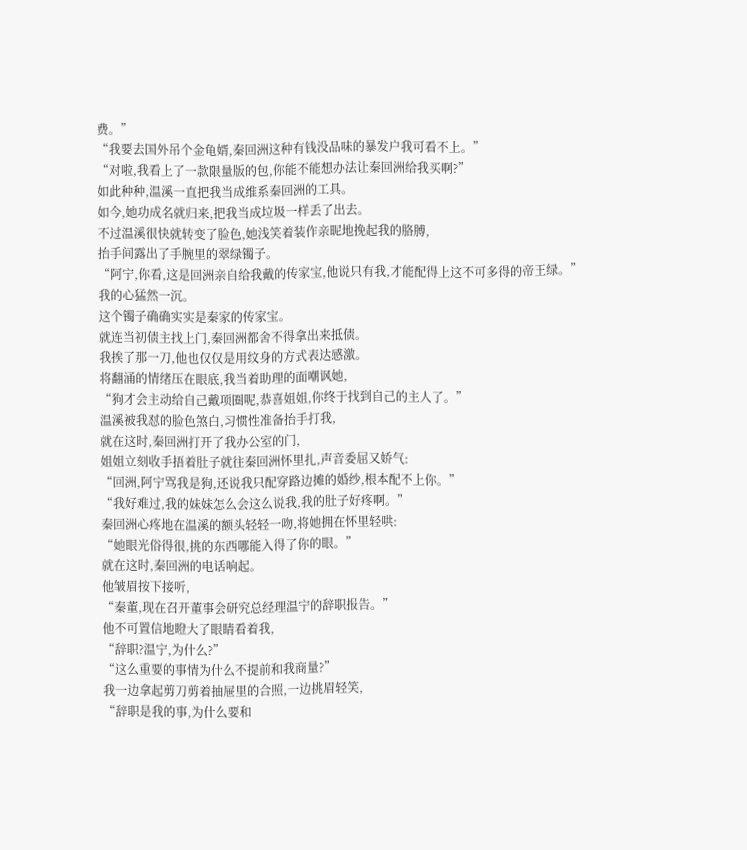费。”
“我要去国外吊个金龟婿,秦回洲这种有钱没品味的暴发户我可看不上。”
“对啦,我看上了一款限量版的包,你能不能想办法让秦回洲给我买啊?”
如此种种,温溪一直把我当成维系秦回洲的工具。
如今,她功成名就归来,把我当成垃圾一样丢了出去。
不过温溪很快就转变了脸色,她浅笑着装作亲昵地挽起我的胳膊,
抬手间露出了手腕里的翠绿镯子。
“阿宁,你看,这是回洲亲自给我戴的传家宝,他说只有我,才能配得上这不可多得的帝王绿。”
我的心猛然一沉。
这个镯子确确实实是秦家的传家宝。
就连当初债主找上门,秦回洲都舍不得拿出来抵债。
我挨了那一刀,他也仅仅是用纹身的方式表达感激。
将翻涌的情绪压在眼底,我当着助理的面嘲讽她,
“狗才会主动给自己戴项圈呢,恭喜姐姐,你终于找到自己的主人了。”
温溪被我怼的脸色煞白,习惯性准备抬手打我,
就在这时,秦回洲打开了我办公室的门,
姐姐立刻收手捂着肚子就往秦回洲怀里扎,声音委屈又娇气:
“回洲,阿宁骂我是狗,还说我只配穿路边摊的婚纱,根本配不上你。”
“我好难过,我的妹妹怎么会这么说我,我的肚子好疼啊。”
秦回洲心疼地在温溪的额头轻轻一吻,将她拥在怀里轻哄:
“她眼光俗得很,挑的东西哪能入得了你的眼。”
就在这时,秦回洲的电话响起。
他皱眉按下接听,
“秦董,现在召开董事会研究总经理温宁的辞职报告。”
他不可置信地瞪大了眼睛看着我,
“辞职?温宁,为什么?”
“这么重要的事情为什么不提前和我商量?”
我一边拿起剪刀剪着抽屉里的合照,一边挑眉轻笑,
“辞职是我的事,为什么要和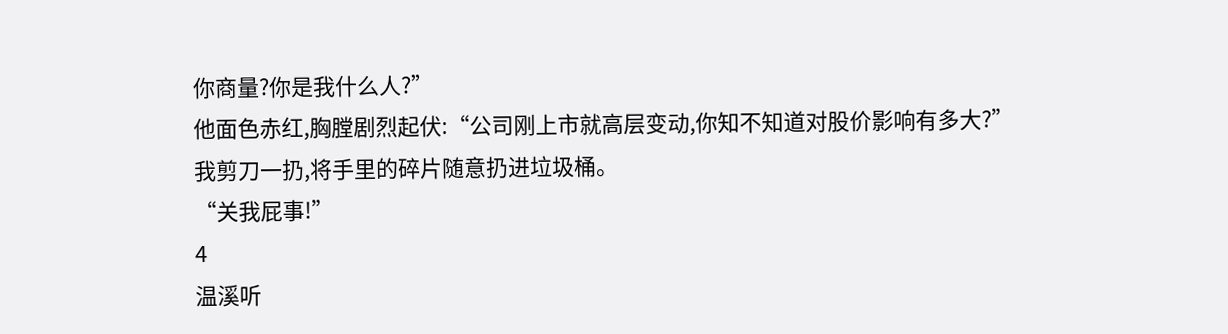你商量?你是我什么人?”
他面色赤红,胸膛剧烈起伏:“公司刚上市就高层变动,你知不知道对股价影响有多大?”
我剪刀一扔,将手里的碎片随意扔进垃圾桶。
“关我屁事!”
4
温溪听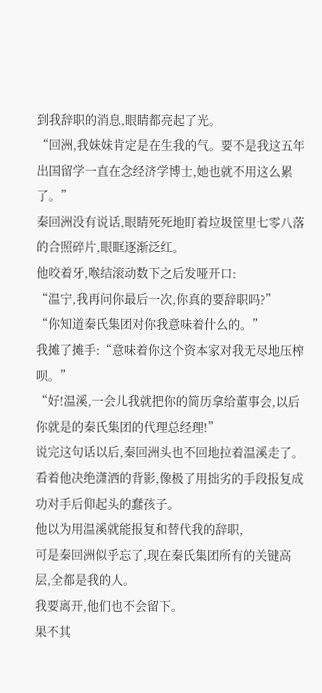到我辞职的消息,眼睛都亮起了光。
“回洲,我妹妹肯定是在生我的气。要不是我这五年出国留学一直在念经济学博士,她也就不用这么累了。”
秦回洲没有说话,眼睛死死地盯着垃圾筐里七零八落的合照碎片,眼眶逐渐泛红。
他咬着牙,喉结滚动数下之后发哑开口:
“温宁,我再问你最后一次,你真的要辞职吗?”
“你知道秦氏集团对你我意味着什么的。”
我摊了摊手:“意味着你这个资本家对我无尽地压榨呗。”
“好!温溪,一会儿我就把你的简历拿给董事会,以后你就是的秦氏集团的代理总经理!”
说完这句话以后,秦回洲头也不回地拉着温溪走了。
看着他决绝潇洒的背影,像极了用拙劣的手段报复成功对手后仰起头的蠢孩子。
他以为用温溪就能报复和替代我的辞职,
可是秦回洲似乎忘了,现在秦氏集团所有的关键高层,全都是我的人。
我要离开,他们也不会留下。
果不其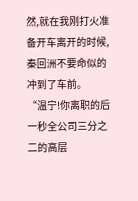然,就在我刚打火准备开车离开的时候,秦回洲不要命似的冲到了车前。
“温宁!你离职的后一秒全公司三分之二的高层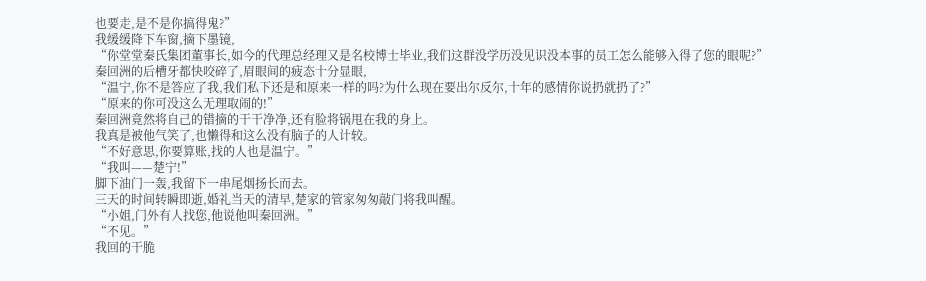也要走,是不是你搞得鬼?”
我缓缓降下车窗,摘下墨镜,
“你堂堂秦氏集团董事长,如今的代理总经理又是名校博士毕业,我们这群没学历没见识没本事的员工怎么能够入得了您的眼呢?”
秦回洲的后槽牙都快咬碎了,眉眼间的疲态十分显眼,
“温宁,你不是答应了我,我们私下还是和原来一样的吗?为什么现在要出尔反尔,十年的感情你说扔就扔了?”
“原来的你可没这么无理取闹的!”
秦回洲竟然将自己的错摘的干干净净,还有脸将锅甩在我的身上。
我真是被他气笑了,也懒得和这么没有脑子的人计较。
“不好意思,你要算账,找的人也是温宁。”
“我叫——楚宁!”
脚下油门一轰,我留下一串尾烟扬长而去。
三天的时间转瞬即逝,婚礼当天的清早,楚家的管家匆匆敲门将我叫醒。
“小姐,门外有人找您,他说他叫秦回洲。”
“不见。”
我回的干脆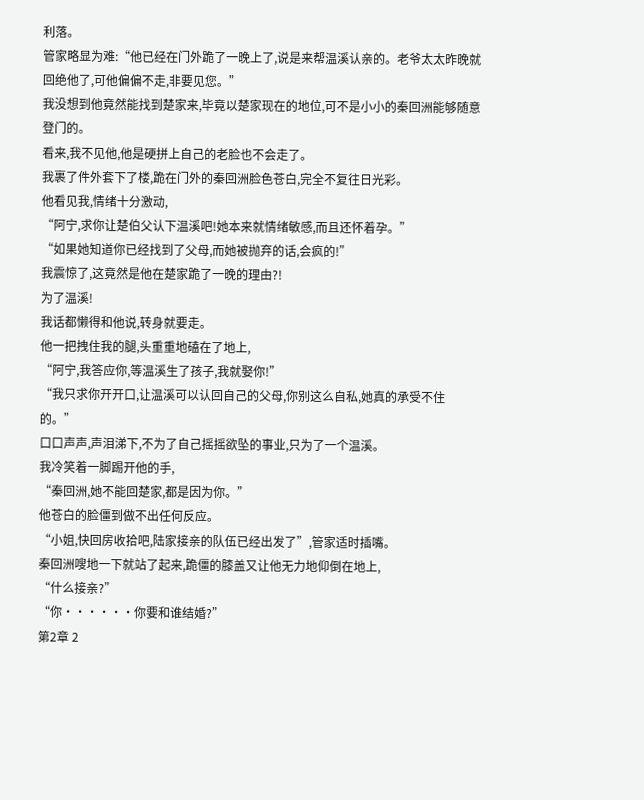利落。
管家略显为难:“他已经在门外跪了一晚上了,说是来帮温溪认亲的。老爷太太昨晚就回绝他了,可他偏偏不走,非要见您。”
我没想到他竟然能找到楚家来,毕竟以楚家现在的地位,可不是小小的秦回洲能够随意登门的。
看来,我不见他,他是硬拼上自己的老脸也不会走了。
我裹了件外套下了楼,跪在门外的秦回洲脸色苍白,完全不复往日光彩。
他看见我,情绪十分激动,
“阿宁,求你让楚伯父认下温溪吧!她本来就情绪敏感,而且还怀着孕。”
“如果她知道你已经找到了父母,而她被抛弃的话,会疯的!”
我震惊了,这竟然是他在楚家跪了一晚的理由?!
为了温溪!
我话都懒得和他说,转身就要走。
他一把拽住我的腿,头重重地磕在了地上,
“阿宁,我答应你,等温溪生了孩子,我就娶你!”
“我只求你开开口,让温溪可以认回自己的父母,你别这么自私,她真的承受不住的。”
口口声声,声泪涕下,不为了自己摇摇欲坠的事业,只为了一个温溪。
我冷笑着一脚踢开他的手,
“秦回洲,她不能回楚家,都是因为你。”
他苍白的脸僵到做不出任何反应。
“小姐,快回房收拾吧,陆家接亲的队伍已经出发了”,管家适时插嘴。
秦回洲嗖地一下就站了起来,跪僵的膝盖又让他无力地仰倒在地上,
“什么接亲?”
“你······你要和谁结婚?”
第2章 2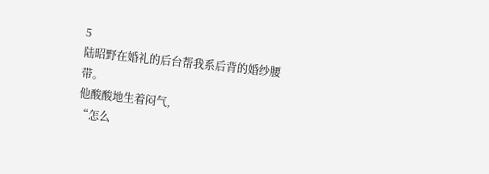5
陆昭野在婚礼的后台帮我系后背的婚纱腰带。
他酸酸地生着闷气,
“怎么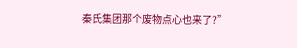秦氏集团那个废物点心也来了?”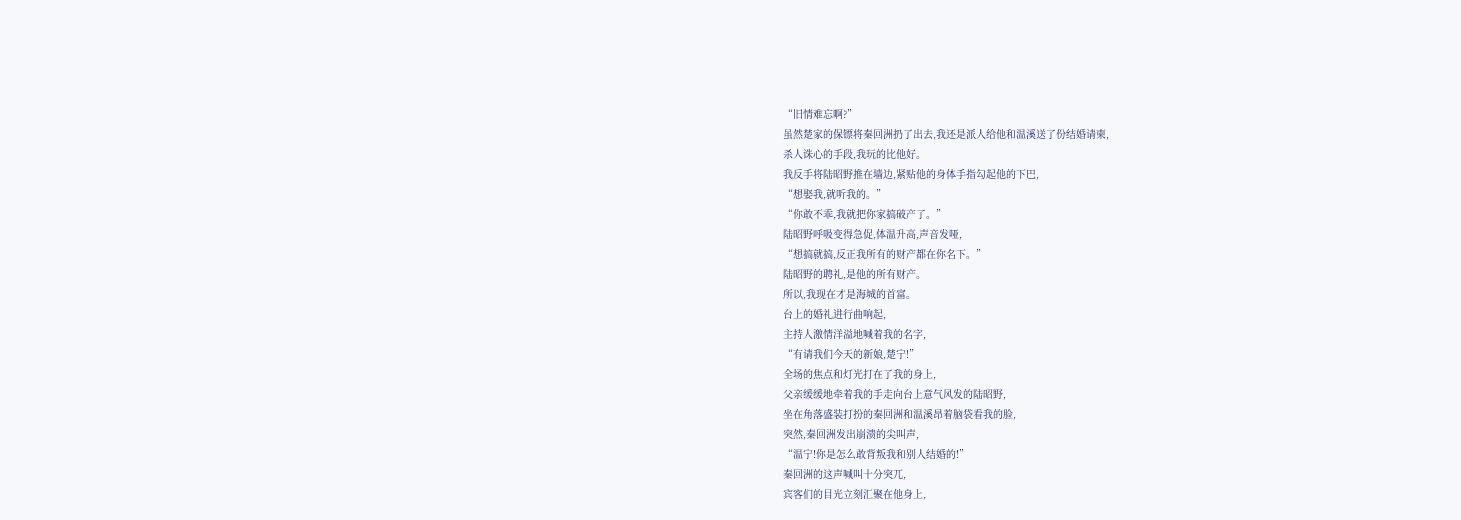“旧情难忘啊?”
虽然楚家的保镖将秦回洲扔了出去,我还是派人给他和温溪送了份结婚请柬,
杀人诛心的手段,我玩的比他好。
我反手将陆昭野推在墙边,紧贴他的身体手指勾起他的下巴,
“想娶我,就听我的。”
“你敢不乖,我就把你家搞破产了。”
陆昭野呼吸变得急促,体温升高,声音发哑,
“想搞就搞,反正我所有的财产都在你名下。”
陆昭野的聘礼,是他的所有财产。
所以,我现在才是海城的首富。
台上的婚礼进行曲响起,
主持人激情洋溢地喊着我的名字,
“有请我们今天的新娘,楚宁!”
全场的焦点和灯光打在了我的身上,
父亲缓缓地牵着我的手走向台上意气风发的陆昭野,
坐在角落盛装打扮的秦回洲和温溪昂着脑袋看我的脸,
突然,秦回洲发出崩溃的尖叫声,
“温宁!你是怎么敢背叛我和别人结婚的!”
秦回洲的这声喊叫十分突兀,
宾客们的目光立刻汇聚在他身上,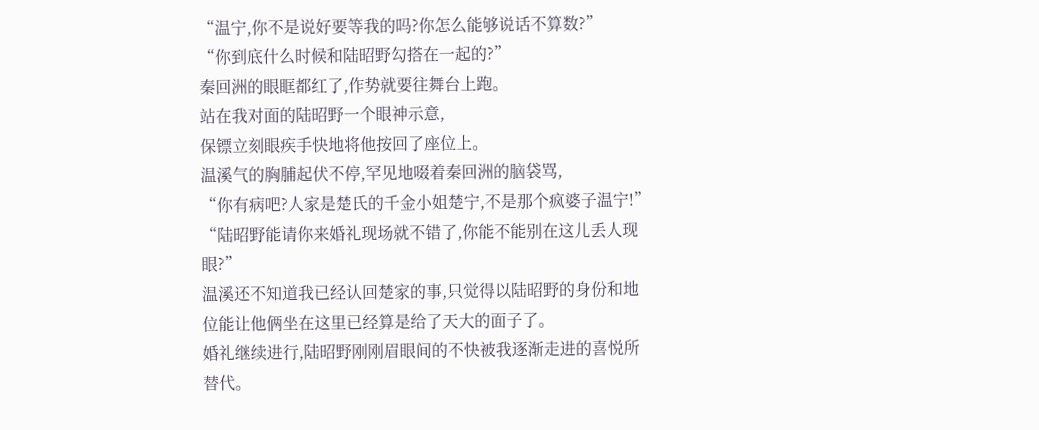“温宁,你不是说好要等我的吗?你怎么能够说话不算数?”
“你到底什么时候和陆昭野勾搭在一起的?”
秦回洲的眼眶都红了,作势就要往舞台上跑。
站在我对面的陆昭野一个眼神示意,
保镖立刻眼疾手快地将他按回了座位上。
温溪气的胸脯起伏不停,罕见地啜着秦回洲的脑袋骂,
“你有病吧?人家是楚氏的千金小姐楚宁,不是那个疯婆子温宁!”
“陆昭野能请你来婚礼现场就不错了,你能不能别在这儿丢人现眼?”
温溪还不知道我已经认回楚家的事,只觉得以陆昭野的身份和地位能让他俩坐在这里已经算是给了天大的面子了。
婚礼继续进行,陆昭野刚刚眉眼间的不快被我逐渐走进的喜悦所替代。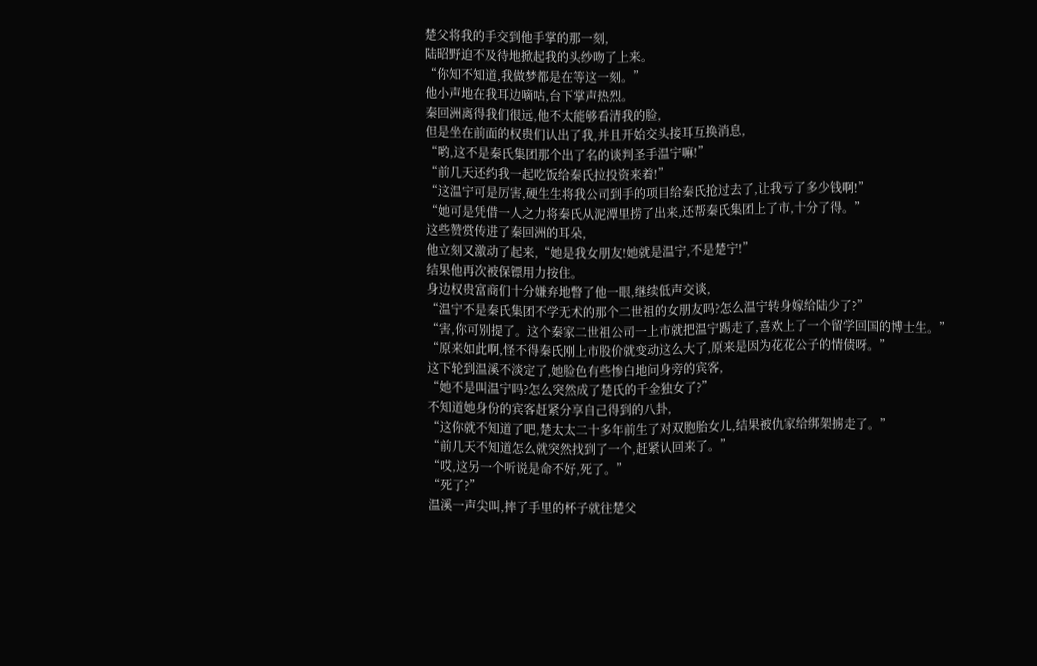楚父将我的手交到他手掌的那一刻,
陆昭野迫不及待地掀起我的头纱吻了上来。
“你知不知道,我做梦都是在等这一刻。”
他小声地在我耳边嘀咕,台下掌声热烈。
秦回洲离得我们很远,他不太能够看清我的脸,
但是坐在前面的权贵们认出了我,并且开始交头接耳互换消息,
“哟,这不是秦氏集团那个出了名的谈判圣手温宁嘛!”
“前几天还约我一起吃饭给秦氏拉投资来着!”
“这温宁可是厉害,硬生生将我公司到手的项目给秦氏抢过去了,让我亏了多少钱啊!”
“她可是凭借一人之力将秦氏从泥潭里捞了出来,还帮秦氏集团上了市,十分了得。”
这些赞赏传进了秦回洲的耳朵,
他立刻又激动了起来,“她是我女朋友!她就是温宁,不是楚宁!”
结果他再次被保镖用力按住。
身边权贵富商们十分嫌弃地瞥了他一眼,继续低声交谈,
“温宁不是秦氏集团不学无术的那个二世祖的女朋友吗?怎么温宁转身嫁给陆少了?”
“害,你可别提了。这个秦家二世祖公司一上市就把温宁踢走了,喜欢上了一个留学回国的博士生。”
“原来如此啊,怪不得秦氏刚上市股价就变动这么大了,原来是因为花花公子的情债呀。”
这下轮到温溪不淡定了,她脸色有些惨白地问身旁的宾客,
“她不是叫温宁吗?怎么突然成了楚氏的千金独女了?”
不知道她身份的宾客赶紧分享自己得到的八卦,
“这你就不知道了吧,楚太太二十多年前生了对双胞胎女儿,结果被仇家给绑架掳走了。”
“前几天不知道怎么就突然找到了一个,赶紧认回来了。”
“哎,这另一个听说是命不好,死了。”
“死了?”
温溪一声尖叫,摔了手里的杯子就往楚父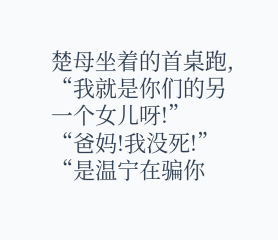楚母坐着的首桌跑,
“我就是你们的另一个女儿呀!”
“爸妈!我没死!”
“是温宁在骗你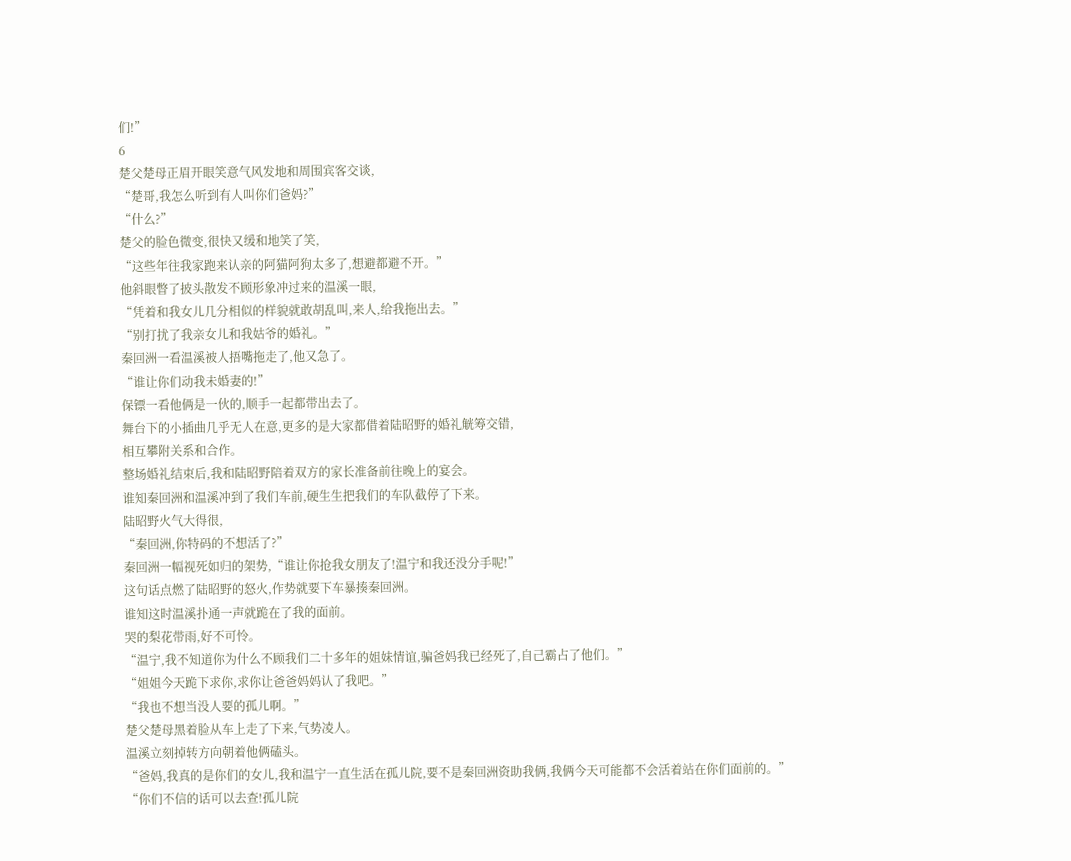们!”
6
楚父楚母正眉开眼笑意气风发地和周围宾客交谈,
“楚哥,我怎么听到有人叫你们爸妈?”
“什么?”
楚父的脸色微变,很快又缓和地笑了笑,
“这些年往我家跑来认亲的阿猫阿狗太多了,想避都避不开。”
他斜眼瞥了披头散发不顾形象冲过来的温溪一眼,
“凭着和我女儿几分相似的样貌就敢胡乱叫,来人,给我拖出去。”
“别打扰了我亲女儿和我姑爷的婚礼。”
秦回洲一看温溪被人捂嘴拖走了,他又急了。
“谁让你们动我未婚妻的!”
保镖一看他俩是一伙的,顺手一起都带出去了。
舞台下的小插曲几乎无人在意,更多的是大家都借着陆昭野的婚礼觥筹交错,
相互攀附关系和合作。
整场婚礼结束后,我和陆昭野陪着双方的家长准备前往晚上的宴会。
谁知秦回洲和温溪冲到了我们车前,硬生生把我们的车队截停了下来。
陆昭野火气大得很,
“秦回洲,你特码的不想活了?”
秦回洲一幅视死如归的架势,“谁让你抢我女朋友了!温宁和我还没分手呢!”
这句话点燃了陆昭野的怒火,作势就要下车暴揍秦回洲。
谁知这时温溪扑通一声就跪在了我的面前。
哭的梨花带雨,好不可怜。
“温宁,我不知道你为什么不顾我们二十多年的姐妹情谊,骗爸妈我已经死了,自己霸占了他们。”
“姐姐今天跪下求你,求你让爸爸妈妈认了我吧。”
“我也不想当没人要的孤儿啊。”
楚父楚母黑着脸从车上走了下来,气势凌人。
温溪立刻掉转方向朝着他俩磕头。
“爸妈,我真的是你们的女儿,我和温宁一直生活在孤儿院,要不是秦回洲资助我俩,我俩今天可能都不会活着站在你们面前的。”
“你们不信的话可以去查!孤儿院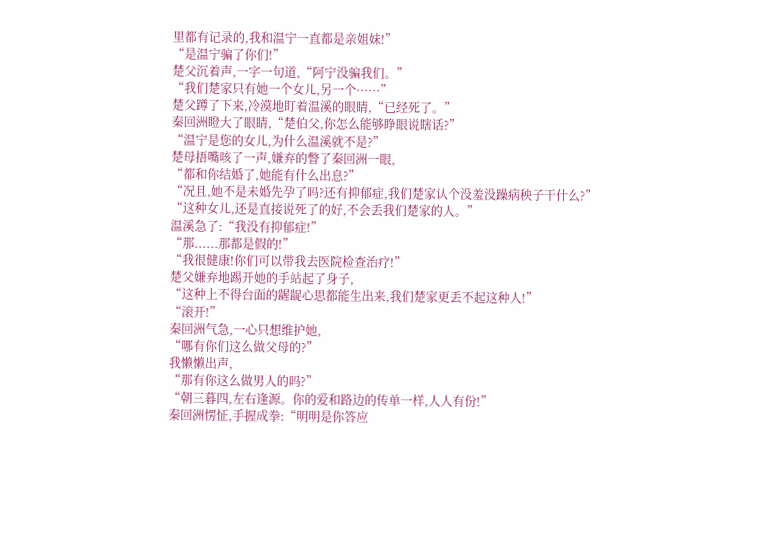里都有记录的,我和温宁一直都是亲姐妹!”
“是温宁骗了你们!”
楚父沉着声,一字一句道,“阿宁没骗我们。”
“我们楚家只有她一个女儿,另一个······”
楚父蹲了下来,冷漠地盯着温溪的眼睛,“已经死了。”
秦回洲瞪大了眼睛,“楚伯父,你怎么能够睁眼说瞎话?”
“温宁是您的女儿,为什么温溪就不是?”
楚母捂嘴咳了一声,嫌弃的瞥了秦回洲一眼,
“都和你结婚了,她能有什么出息?”
“况且,她不是未婚先孕了吗?还有抑郁症,我们楚家认个没羞没躁病秧子干什么?”
“这种女儿,还是直接说死了的好,不会丢我们楚家的人。”
温溪急了:“我没有抑郁症!”
“那......那都是假的!”
“我很健康!你们可以带我去医院检查治疗!”
楚父嫌弃地踢开她的手站起了身子,
“这种上不得台面的龌龊心思都能生出来,我们楚家更丢不起这种人!”
“滚开!”
秦回洲气急,一心只想维护她,
“哪有你们这么做父母的?”
我懒懒出声,
“那有你这么做男人的吗?”
“朝三暮四,左右逢源。你的爱和路边的传单一样,人人有份!”
秦回洲愣怔,手握成拳:“明明是你答应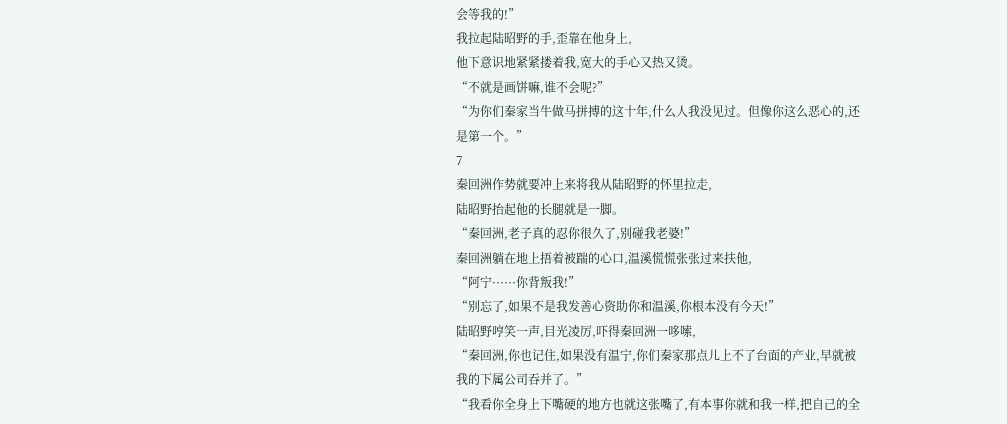会等我的!”
我拉起陆昭野的手,歪靠在他身上,
他下意识地紧紧搂着我,宽大的手心又热又烫。
“不就是画饼嘛,谁不会呢?”
“为你们秦家当牛做马拼搏的这十年,什么人我没见过。但像你这么恶心的,还是第一个。”
7
秦回洲作势就要冲上来将我从陆昭野的怀里拉走,
陆昭野抬起他的长腿就是一脚。
“秦回洲,老子真的忍你很久了,别碰我老婆!”
秦回洲躺在地上捂着被踹的心口,温溪慌慌张张过来扶他,
“阿宁······你背叛我!”
“别忘了,如果不是我发善心资助你和温溪,你根本没有今天!”
陆昭野哼笑一声,目光凌厉,吓得秦回洲一哆嗦,
“秦回洲,你也记住,如果没有温宁,你们秦家那点儿上不了台面的产业,早就被我的下属公司吞并了。”
“我看你全身上下嘴硬的地方也就这张嘴了,有本事你就和我一样,把自己的全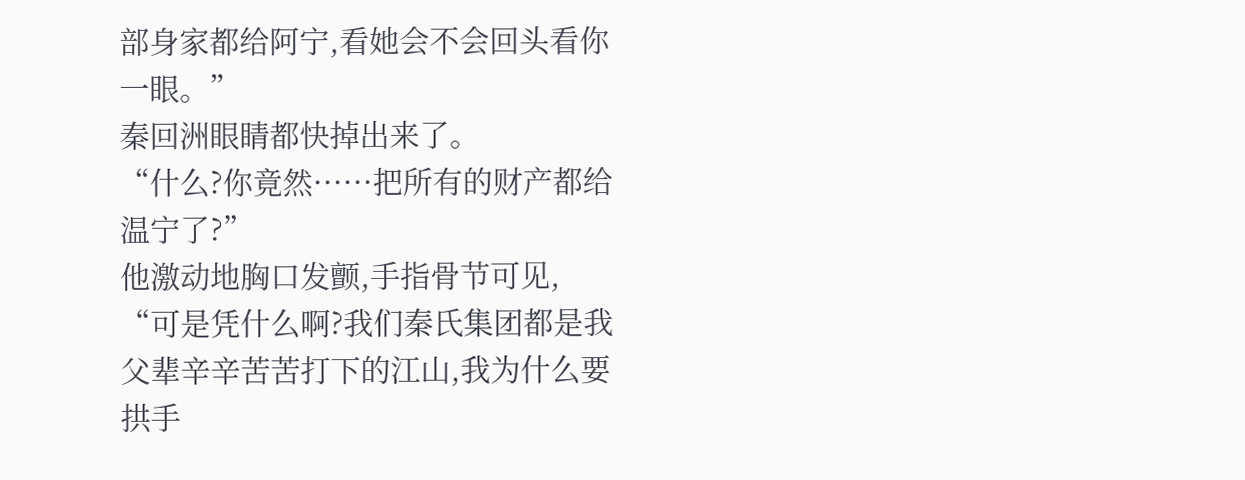部身家都给阿宁,看她会不会回头看你一眼。”
秦回洲眼睛都快掉出来了。
“什么?你竟然······把所有的财产都给温宁了?”
他激动地胸口发颤,手指骨节可见,
“可是凭什么啊?我们秦氏集团都是我父辈辛辛苦苦打下的江山,我为什么要拱手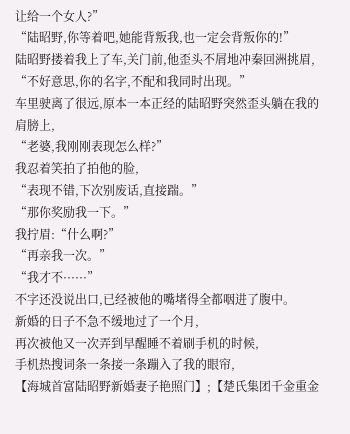让给一个女人?”
“陆昭野,你等着吧,她能背叛我,也一定会背叛你的!”
陆昭野搂着我上了车,关门前,他歪头不屑地冲秦回洲挑眉,
“不好意思,你的名字,不配和我同时出现。”
车里驶离了很远,原本一本正经的陆昭野突然歪头躺在我的肩膀上,
“老婆,我刚刚表现怎么样?”
我忍着笑拍了拍他的脸,
“表现不错,下次别废话,直接踹。”
“那你奖励我一下。”
我拧眉:“什么啊?”
“再亲我一次。”
“我才不······”
不字还没说出口,已经被他的嘴堵得全都咽进了腹中。
新婚的日子不急不缓地过了一个月,
再次被他又一次弄到早醒睡不着刷手机的时候,
手机热搜词条一条接一条蹦入了我的眼帘,
【海城首富陆昭野新婚妻子艳照门】;【楚氏集团千金重金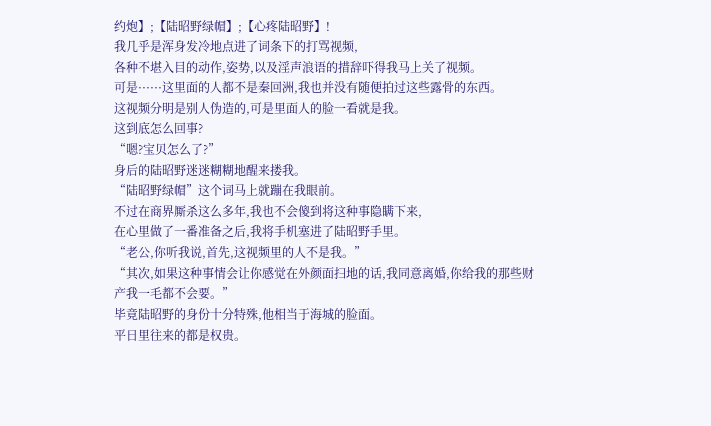约炮】;【陆昭野绿帽】;【心疼陆昭野】!
我几乎是浑身发冷地点进了词条下的打骂视频,
各种不堪入目的动作,姿势,以及淫声浪语的措辞吓得我马上关了视频。
可是······这里面的人都不是秦回洲,我也并没有随便拍过这些露骨的东西。
这视频分明是别人伪造的,可是里面人的脸一看就是我。
这到底怎么回事?
“嗯?宝贝怎么了?”
身后的陆昭野迷迷糊糊地醒来搂我。
“陆昭野绿帽”这个词马上就蹦在我眼前。
不过在商界厮杀这么多年,我也不会傻到将这种事隐瞒下来,
在心里做了一番准备之后,我将手机塞进了陆昭野手里。
“老公,你听我说,首先,这视频里的人不是我。”
“其次,如果这种事情会让你感觉在外颜面扫地的话,我同意离婚,你给我的那些财产我一毛都不会要。”
毕竟陆昭野的身份十分特殊,他相当于海城的脸面。
平日里往来的都是权贵。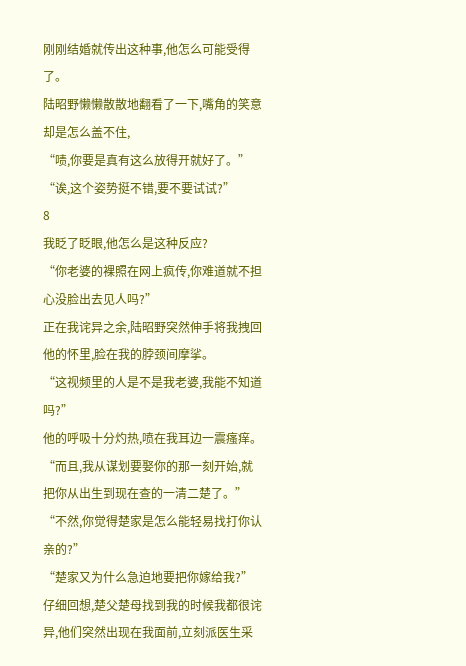刚刚结婚就传出这种事,他怎么可能受得了。
陆昭野懒懒散散地翻看了一下,嘴角的笑意却是怎么盖不住,
“啧,你要是真有这么放得开就好了。”
“诶,这个姿势挺不错,要不要试试?”
8
我眨了眨眼,他怎么是这种反应?
“你老婆的裸照在网上疯传,你难道就不担心没脸出去见人吗?”
正在我诧异之余,陆昭野突然伸手将我拽回他的怀里,脸在我的脖颈间摩挲。
“这视频里的人是不是我老婆,我能不知道吗?”
他的呼吸十分灼热,喷在我耳边一震瘙痒。
“而且,我从谋划要娶你的那一刻开始,就把你从出生到现在查的一清二楚了。”
“不然,你觉得楚家是怎么能轻易找打你认亲的?”
“楚家又为什么急迫地要把你嫁给我?”
仔细回想,楚父楚母找到我的时候我都很诧异,他们突然出现在我面前,立刻派医生采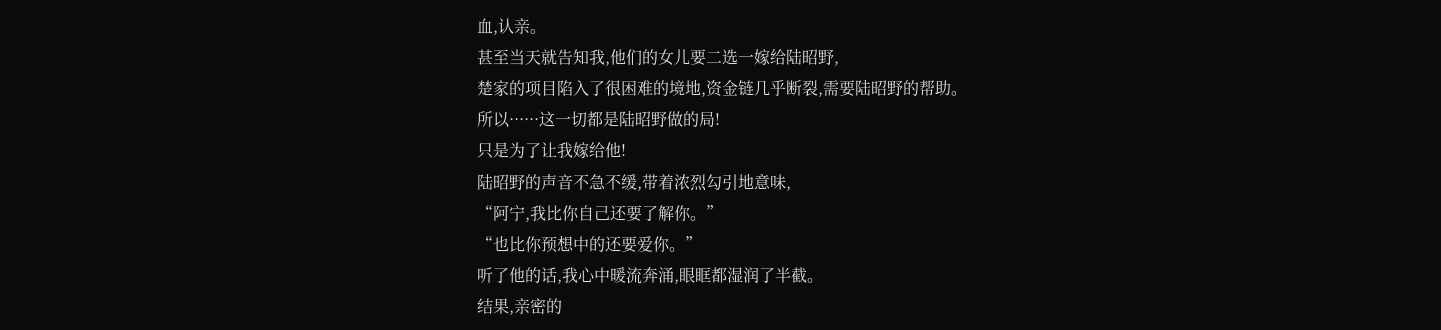血,认亲。
甚至当天就告知我,他们的女儿要二选一嫁给陆昭野,
楚家的项目陷入了很困难的境地,资金链几乎断裂,需要陆昭野的帮助。
所以······这一切都是陆昭野做的局!
只是为了让我嫁给他!
陆昭野的声音不急不缓,带着浓烈勾引地意味,
“阿宁,我比你自己还要了解你。”
“也比你预想中的还要爱你。”
听了他的话,我心中暖流奔涌,眼眶都湿润了半截。
结果,亲密的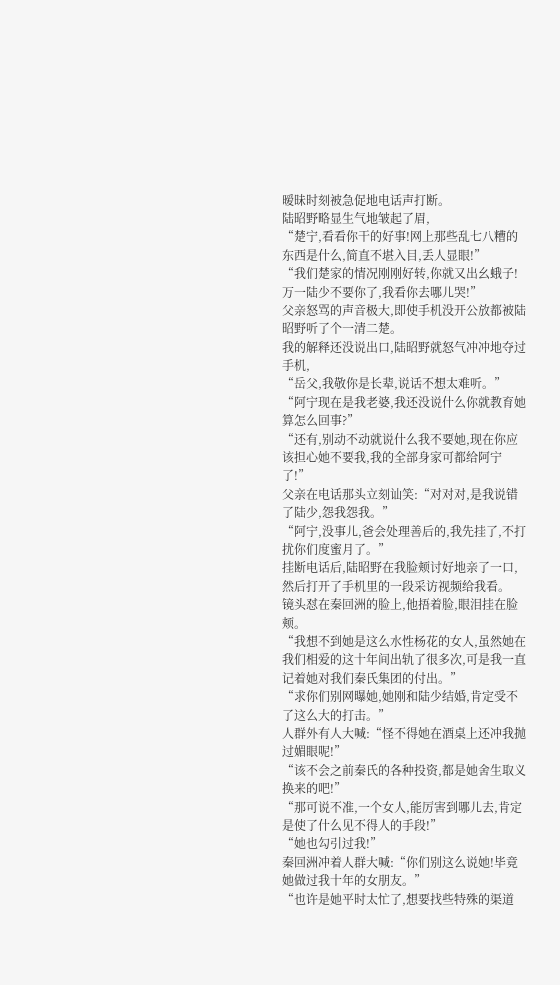暧昧时刻被急促地电话声打断。
陆昭野略显生气地皱起了眉,
“楚宁,看看你干的好事!网上那些乱七八糟的东西是什么,简直不堪入目,丢人显眼!”
“我们楚家的情况刚刚好转,你就又出幺蛾子!万一陆少不要你了,我看你去哪儿哭!”
父亲怒骂的声音极大,即使手机没开公放都被陆昭野听了个一清二楚。
我的解释还没说出口,陆昭野就怒气冲冲地夺过手机,
“岳父,我敬你是长辈,说话不想太难听。”
“阿宁现在是我老婆,我还没说什么你就教育她算怎么回事?”
“还有,别动不动就说什么我不要她,现在你应该担心她不要我,我的全部身家可都给阿宁了!”
父亲在电话那头立刻讪笑:“对对对,是我说错了陆少,怨我怨我。”
“阿宁,没事儿,爸会处理善后的,我先挂了,不打扰你们度蜜月了。”
挂断电话后,陆昭野在我脸颊讨好地亲了一口,
然后打开了手机里的一段采访视频给我看。
镜头怼在秦回洲的脸上,他捂着脸,眼泪挂在脸颊。
“我想不到她是这么水性杨花的女人,虽然她在我们相爱的这十年间出轨了很多次,可是我一直记着她对我们秦氏集团的付出。”
“求你们别网曝她,她刚和陆少结婚,肯定受不了这么大的打击。”
人群外有人大喊:“怪不得她在酒桌上还冲我抛过媚眼呢!”
“该不会之前秦氏的各种投资,都是她舍生取义换来的吧!”
“那可说不准,一个女人,能厉害到哪儿去,肯定是使了什么见不得人的手段!”
“她也勾引过我!”
秦回洲冲着人群大喊:“你们别这么说她!毕竟她做过我十年的女朋友。”
“也许是她平时太忙了,想要找些特殊的渠道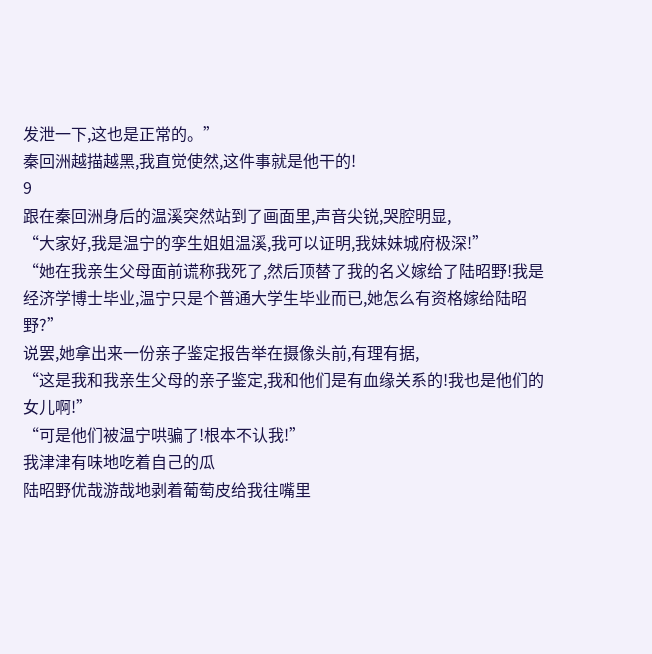发泄一下,这也是正常的。”
秦回洲越描越黑,我直觉使然,这件事就是他干的!
9
跟在秦回洲身后的温溪突然站到了画面里,声音尖锐,哭腔明显,
“大家好,我是温宁的孪生姐姐温溪,我可以证明,我妹妹城府极深!”
“她在我亲生父母面前谎称我死了,然后顶替了我的名义嫁给了陆昭野!我是经济学博士毕业,温宁只是个普通大学生毕业而已,她怎么有资格嫁给陆昭野?”
说罢,她拿出来一份亲子鉴定报告举在摄像头前,有理有据,
“这是我和我亲生父母的亲子鉴定,我和他们是有血缘关系的!我也是他们的女儿啊!”
“可是他们被温宁哄骗了!根本不认我!”
我津津有味地吃着自己的瓜
陆昭野优哉游哉地剥着葡萄皮给我往嘴里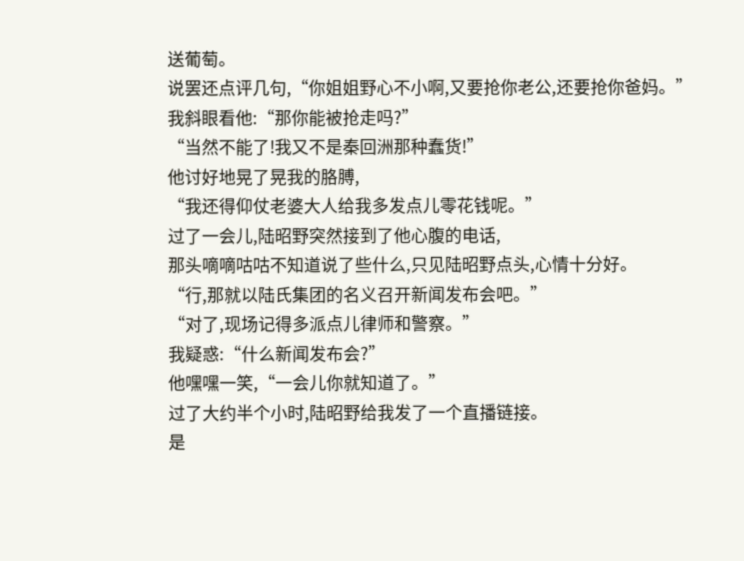送葡萄。
说罢还点评几句,“你姐姐野心不小啊,又要抢你老公,还要抢你爸妈。”
我斜眼看他:“那你能被抢走吗?”
“当然不能了!我又不是秦回洲那种蠢货!”
他讨好地晃了晃我的胳膊,
“我还得仰仗老婆大人给我多发点儿零花钱呢。”
过了一会儿,陆昭野突然接到了他心腹的电话,
那头嘀嘀咕咕不知道说了些什么,只见陆昭野点头,心情十分好。
“行,那就以陆氏集团的名义召开新闻发布会吧。”
“对了,现场记得多派点儿律师和警察。”
我疑惑:“什么新闻发布会?”
他嘿嘿一笑,“一会儿你就知道了。”
过了大约半个小时,陆昭野给我发了一个直播链接。
是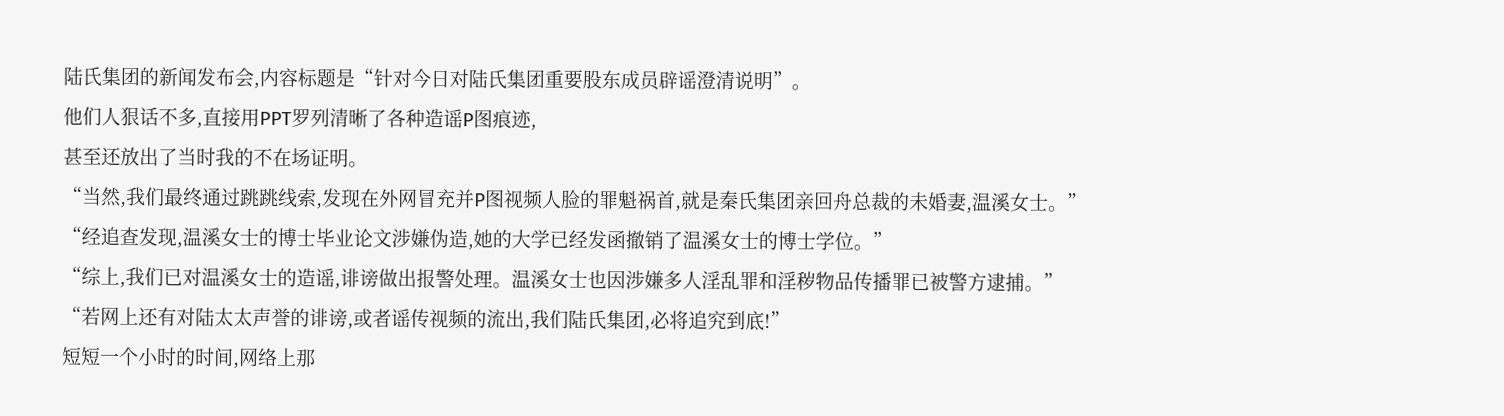陆氏集团的新闻发布会,内容标题是“针对今日对陆氏集团重要股东成员辟谣澄清说明”。
他们人狠话不多,直接用PPT罗列清晰了各种造谣P图痕迹,
甚至还放出了当时我的不在场证明。
“当然,我们最终通过跳跳线索,发现在外网冒充并P图视频人脸的罪魁祸首,就是秦氏集团亲回舟总裁的未婚妻,温溪女士。”
“经追查发现,温溪女士的博士毕业论文涉嫌伪造,她的大学已经发函撤销了温溪女士的博士学位。”
“综上,我们已对温溪女士的造谣,诽谤做出报警处理。温溪女士也因涉嫌多人淫乱罪和淫秽物品传播罪已被警方逮捕。”
“若网上还有对陆太太声誉的诽谤,或者谣传视频的流出,我们陆氏集团,必将追究到底!”
短短一个小时的时间,网络上那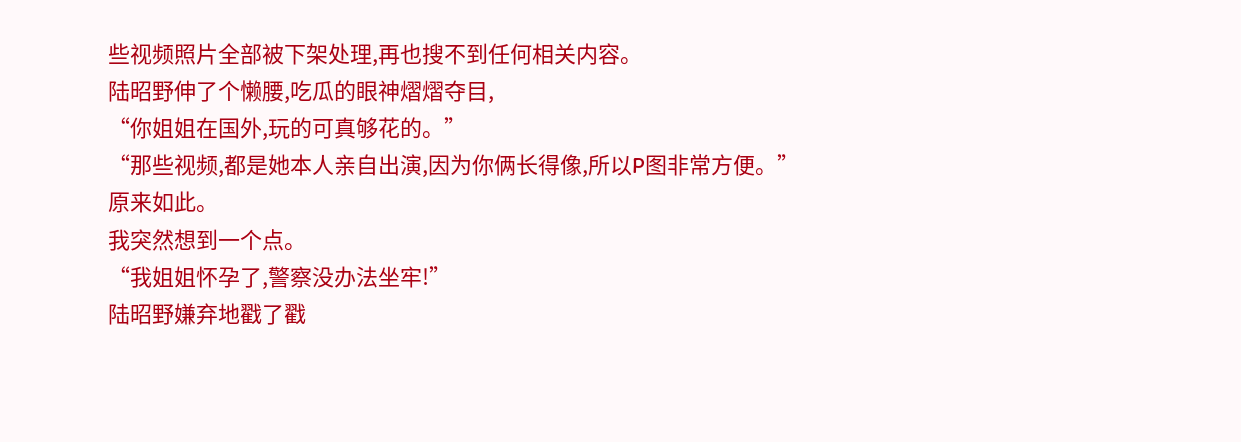些视频照片全部被下架处理,再也搜不到任何相关内容。
陆昭野伸了个懒腰,吃瓜的眼神熠熠夺目,
“你姐姐在国外,玩的可真够花的。”
“那些视频,都是她本人亲自出演,因为你俩长得像,所以P图非常方便。”
原来如此。
我突然想到一个点。
“我姐姐怀孕了,警察没办法坐牢!”
陆昭野嫌弃地戳了戳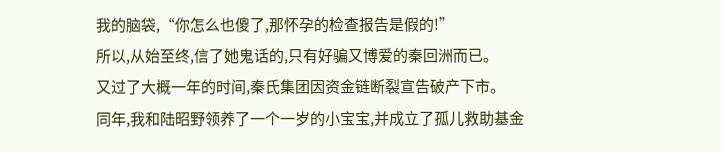我的脑袋,“你怎么也傻了,那怀孕的检查报告是假的!”
所以,从始至终,信了她鬼话的,只有好骗又博爱的秦回洲而已。
又过了大概一年的时间,秦氏集团因资金链断裂宣告破产下市。
同年,我和陆昭野领养了一个一岁的小宝宝,并成立了孤儿救助基金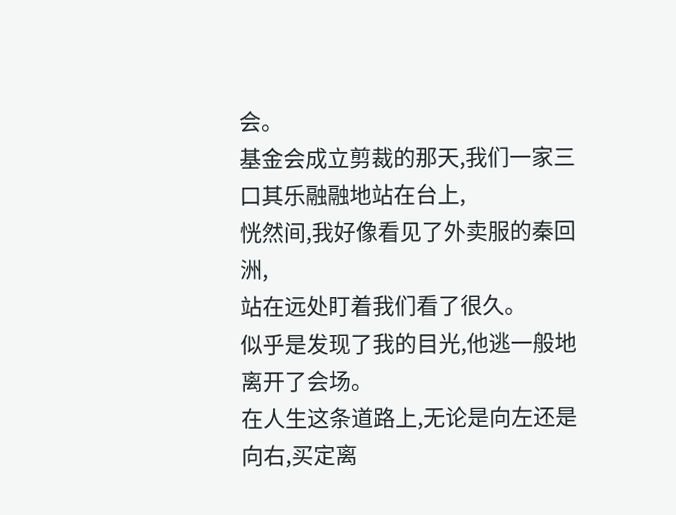会。
基金会成立剪裁的那天,我们一家三口其乐融融地站在台上,
恍然间,我好像看见了外卖服的秦回洲,
站在远处盯着我们看了很久。
似乎是发现了我的目光,他逃一般地离开了会场。
在人生这条道路上,无论是向左还是向右,买定离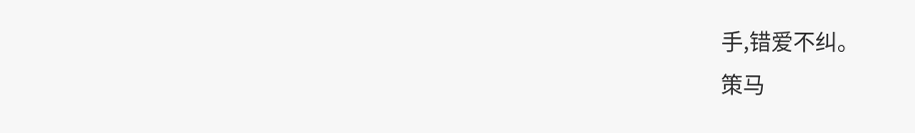手,错爱不纠。
策马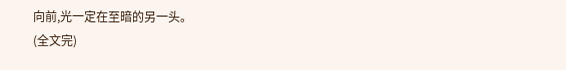向前,光一定在至暗的另一头。
(全文完)